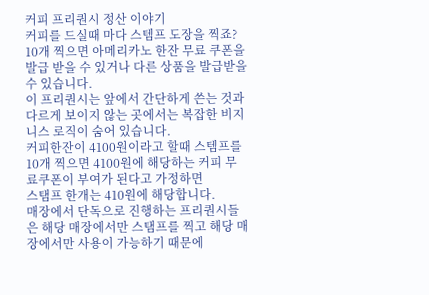커피 프리퀀시 정산 이야기
커피를 드실때 마다 스템프 도장을 찍죠?
10개 찍으면 아메리카노 한잔 무료 쿠폰을 발급 받을 수 있거나 다른 상품을 발급받을 수 있습니다.
이 프리퀀시는 앞에서 간단하게 쓴는 것과 다르게 보이지 않는 곳에서는 복잡한 비지니스 로직이 숨어 있습니다.
커피한잔이 4100원이라고 할때 스템프를 10개 찍으면 4100원에 해당하는 커피 무료쿠폰이 부여가 된다고 가정하면
스탬프 한개는 410원에 해당합니다.
매장에서 단독으로 진행하는 프리퀀시들은 해당 매장에서만 스탬프를 찍고 해당 매장에서만 사용이 가능하기 때문에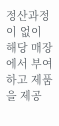정산과정이 없이 해당 매장에서 부여하고 제품을 제공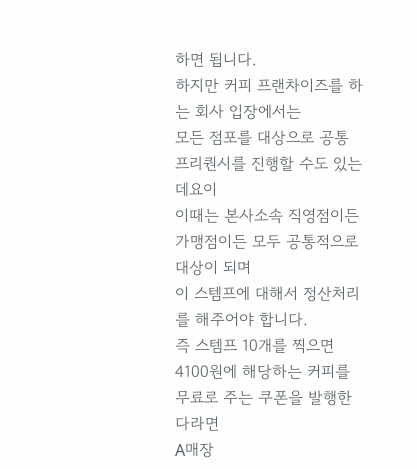하면 됩니다.
하지만 커피 프랜차이즈를 하는 회사 입장에서는
모든 점포를 대상으로 공통 프리퀀시를 진행할 수도 있는데요이
이때는 본사소속 직영점이든 가맹점이든 모두 공통적으로 대상이 되며
이 스템프에 대해서 정산처리를 해주어야 합니다.
즉 스템프 10개를 찍으면 4100원에 해당하는 커피를 무료로 주는 쿠폰을 발행한다라면
A매장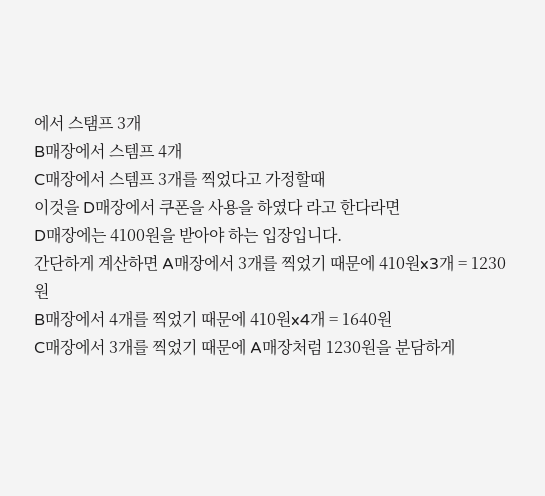에서 스탬프 3개
B매장에서 스템프 4개
C매장에서 스템프 3개를 찍었다고 가정할때
이것을 D매장에서 쿠폰을 사용을 하였다 라고 한다라면
D매장에는 4100원을 받아야 하는 입장입니다.
간단하게 계산하면 A매장에서 3개를 찍었기 때문에 410원x3개 = 1230원
B매장에서 4개를 찍었기 때문에 410원x4개 = 1640원
C매장에서 3개를 찍었기 때문에 A매장처럼 1230원을 분담하게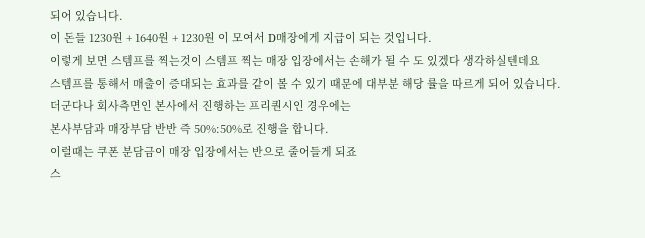되어 있습니다.
이 돈들 1230원 + 1640원 + 1230원 이 모여서 D매장에게 지급이 되는 것입니다.
이렇게 보면 스템프를 찍는것이 스템프 찍는 매장 입장에서는 손해가 될 수 도 있겠다 생각하실텐데요
스템프를 통해서 매출이 증대되는 효과를 같이 볼 수 있기 때문에 대부분 해당 률을 따르게 되어 있습니다.
더군다나 회사측면인 본사에서 진행하는 프리퀀시인 경우에는
본사부담과 매장부담 반반 즉 50%:50%로 진행을 합니다.
이럴때는 쿠폰 분담금이 매장 입장에서는 반으로 줄어들게 되죠
스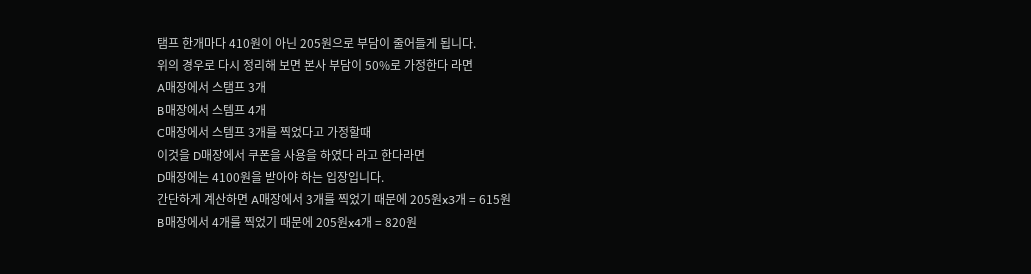탬프 한개마다 410원이 아닌 205원으로 부담이 줄어들게 됩니다.
위의 경우로 다시 정리해 보면 본사 부담이 50%로 가정한다 라면
A매장에서 스탬프 3개
B매장에서 스템프 4개
C매장에서 스템프 3개를 찍었다고 가정할때
이것을 D매장에서 쿠폰을 사용을 하였다 라고 한다라면
D매장에는 4100원을 받아야 하는 입장입니다.
간단하게 계산하면 A매장에서 3개를 찍었기 때문에 205원x3개 = 615원
B매장에서 4개를 찍었기 때문에 205원x4개 = 820원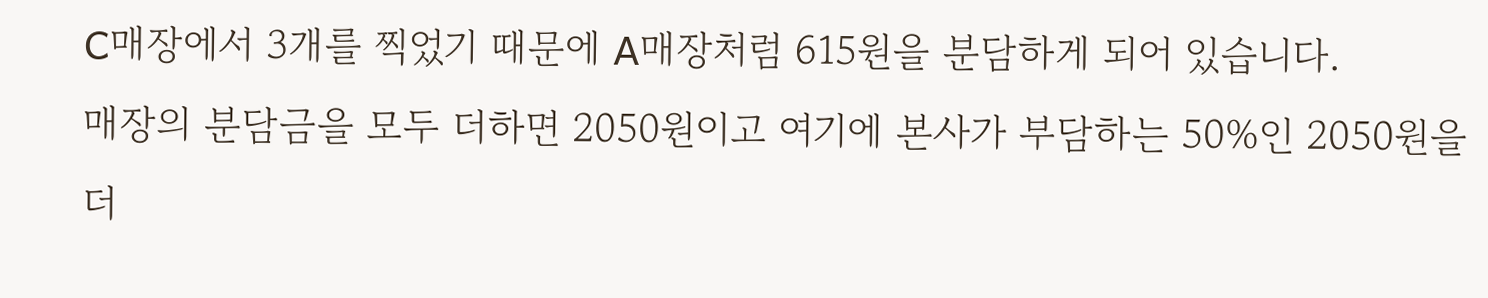C매장에서 3개를 찍었기 때문에 A매장처럼 615원을 분담하게 되어 있습니다.
매장의 분담금을 모두 더하면 2050원이고 여기에 본사가 부담하는 50%인 2050원을 더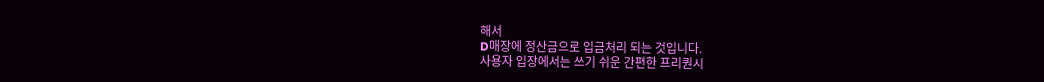해서
D매장에 정산금으로 입금처리 되는 것입니다.
사용자 입장에서는 쓰기 쉬운 간편한 프리퀀시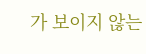가 보이지 않는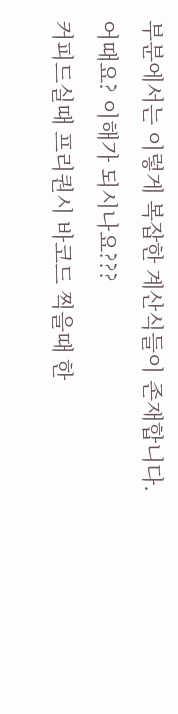부분에서는 이렇게 복잡한 계산식들이 존재합니다.
어때요? 이해가 되시나요???
커피드실때 프리퀀시 바코드 찍을때 한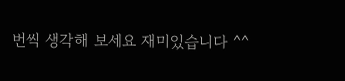번씩 생각해 보세요 재미있습니다 ^^